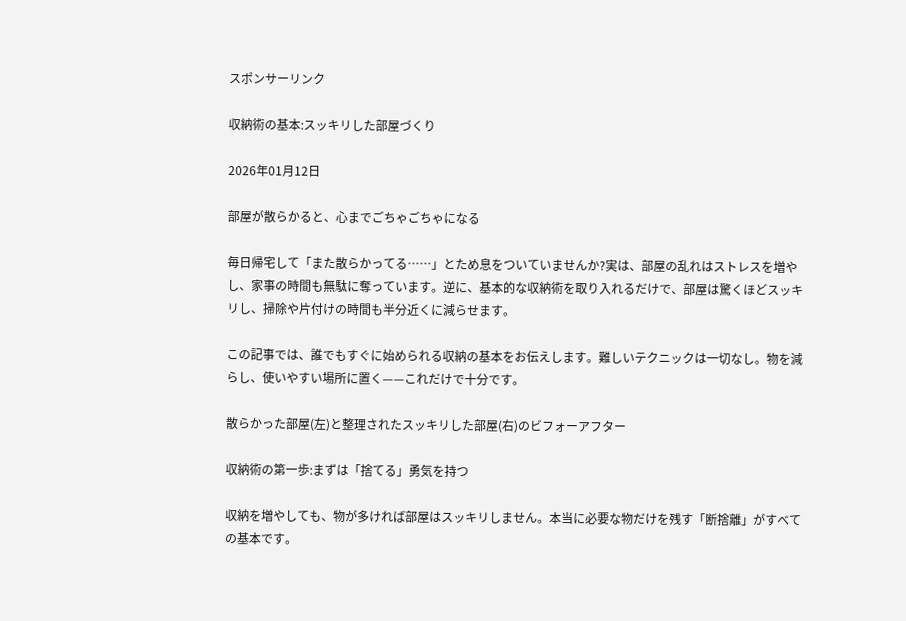スポンサーリンク

収納術の基本:スッキリした部屋づくり

2026年01月12日

部屋が散らかると、心までごちゃごちゃになる

毎日帰宅して「また散らかってる……」とため息をついていませんか?実は、部屋の乱れはストレスを増やし、家事の時間も無駄に奪っています。逆に、基本的な収納術を取り入れるだけで、部屋は驚くほどスッキリし、掃除や片付けの時間も半分近くに減らせます。

この記事では、誰でもすぐに始められる収納の基本をお伝えします。難しいテクニックは一切なし。物を減らし、使いやすい場所に置く——これだけで十分です。

散らかった部屋(左)と整理されたスッキリした部屋(右)のビフォーアフター

収納術の第一歩:まずは「捨てる」勇気を持つ

収納を増やしても、物が多ければ部屋はスッキリしません。本当に必要な物だけを残す「断捨離」がすべての基本です。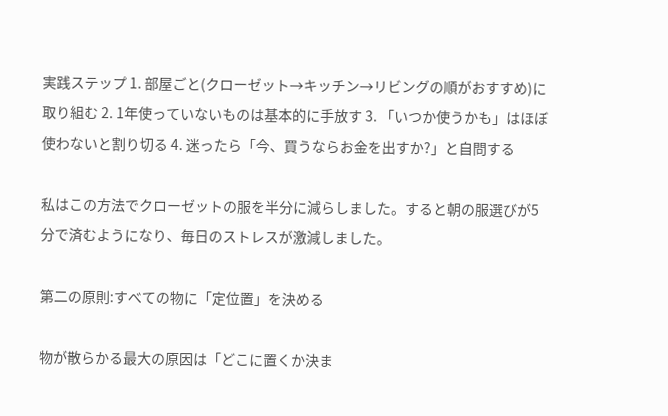実践ステップ 1. 部屋ごと(クローゼット→キッチン→リビングの順がおすすめ)に取り組む 2. 1年使っていないものは基本的に手放す 3. 「いつか使うかも」はほぼ使わないと割り切る 4. 迷ったら「今、買うならお金を出すか?」と自問する

私はこの方法でクローゼットの服を半分に減らしました。すると朝の服選びが5分で済むようになり、毎日のストレスが激減しました。

第二の原則:すべての物に「定位置」を決める

物が散らかる最大の原因は「どこに置くか決ま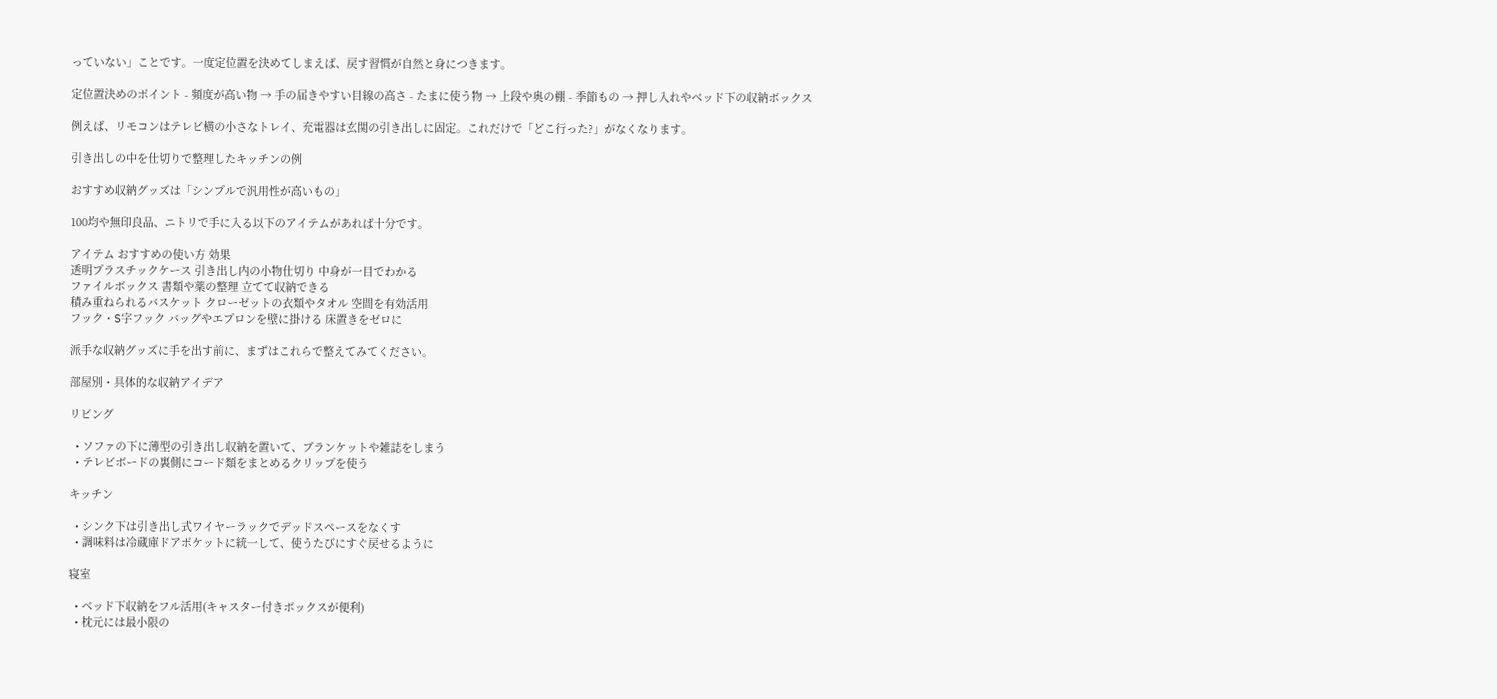っていない」ことです。一度定位置を決めてしまえば、戻す習慣が自然と身につきます。

定位置決めのポイント - 頻度が高い物 → 手の届きやすい目線の高さ - たまに使う物 → 上段や奥の棚 - 季節もの → 押し入れやベッド下の収納ボックス

例えば、リモコンはテレビ横の小さなトレイ、充電器は玄関の引き出しに固定。これだけで「どこ行った?」がなくなります。

引き出しの中を仕切りで整理したキッチンの例

おすすめ収納グッズは「シンプルで汎用性が高いもの」

100均や無印良品、ニトリで手に入る以下のアイテムがあれば十分です。

アイテム おすすめの使い方 効果
透明プラスチックケース 引き出し内の小物仕切り 中身が一目でわかる
ファイルボックス 書類や薬の整理 立てて収納できる
積み重ねられるバスケット クローゼットの衣類やタオル 空間を有効活用
フック・S字フック バッグやエプロンを壁に掛ける 床置きをゼロに

派手な収納グッズに手を出す前に、まずはこれらで整えてみてください。

部屋別・具体的な収納アイデア

リビング

  • ソファの下に薄型の引き出し収納を置いて、ブランケットや雑誌をしまう
  • テレビボードの裏側にコード類をまとめるクリップを使う

キッチン

  • シンク下は引き出し式ワイヤーラックでデッドスペースをなくす
  • 調味料は冷蔵庫ドアポケットに統一して、使うたびにすぐ戻せるように

寝室

  • ベッド下収納をフル活用(キャスター付きボックスが便利)
  • 枕元には最小限の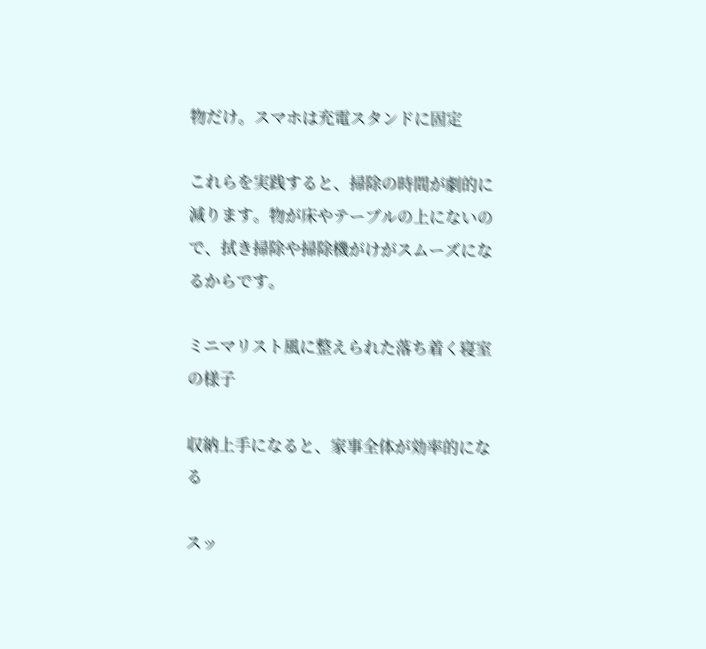物だけ。スマホは充電スタンドに固定

これらを実践すると、掃除の時間が劇的に減ります。物が床やテーブルの上にないので、拭き掃除や掃除機がけがスムーズになるからです。

ミニマリスト風に整えられた落ち着く寝室の様子

収納上手になると、家事全体が効率的になる

スッ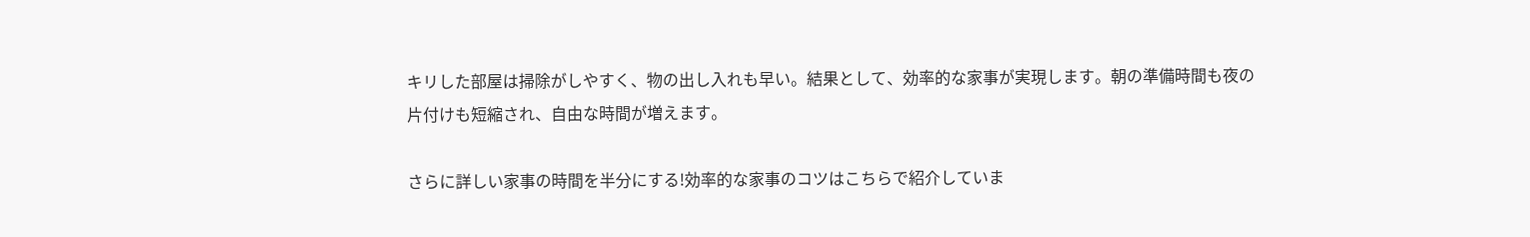キリした部屋は掃除がしやすく、物の出し入れも早い。結果として、効率的な家事が実現します。朝の準備時間も夜の片付けも短縮され、自由な時間が増えます。

さらに詳しい家事の時間を半分にする!効率的な家事のコツはこちらで紹介していま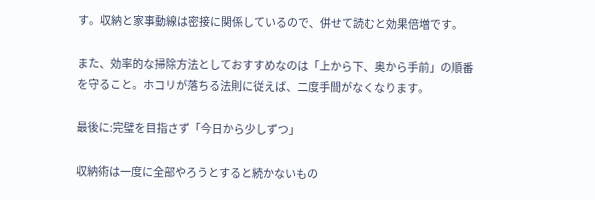す。収納と家事動線は密接に関係しているので、併せて読むと効果倍増です。

また、効率的な掃除方法としておすすめなのは「上から下、奥から手前」の順番を守ること。ホコリが落ちる法則に従えば、二度手間がなくなります。

最後に:完璧を目指さず「今日から少しずつ」

収納術は一度に全部やろうとすると続かないもの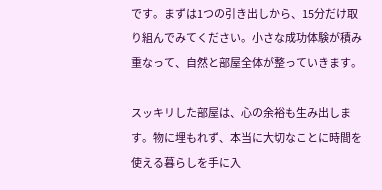です。まずは1つの引き出しから、15分だけ取り組んでみてください。小さな成功体験が積み重なって、自然と部屋全体が整っていきます。

スッキリした部屋は、心の余裕も生み出します。物に埋もれず、本当に大切なことに時間を使える暮らしを手に入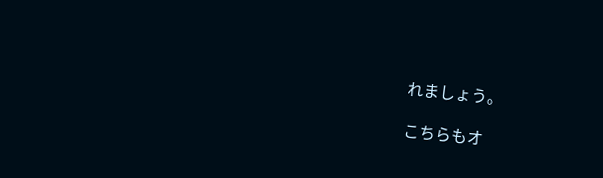れましょう。

こちらもオ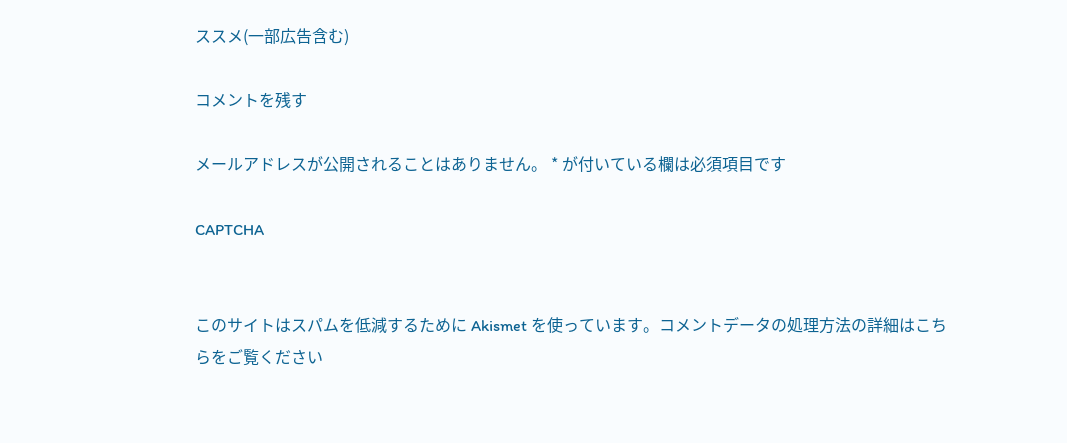ススメ(一部広告含む)

コメントを残す

メールアドレスが公開されることはありません。 * が付いている欄は必須項目です

CAPTCHA


このサイトはスパムを低減するために Akismet を使っています。コメントデータの処理方法の詳細はこちらをご覧ください